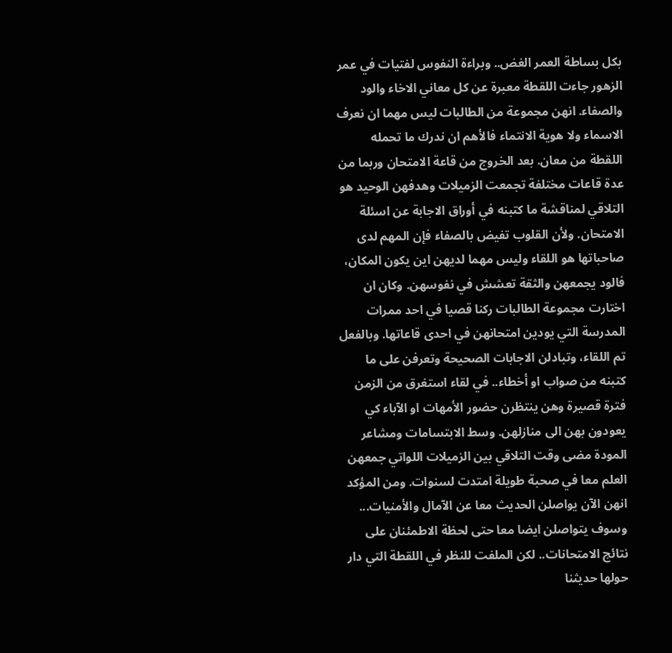بكل بساطة العمر الغض.. وبراءة النفوس لفتيات في عمر الزهور جاءت اللقطة معبرة عن كل معاني الاخاء والود والصفاء. انهن مجموعة من الطالبات ليس مهما ان نعرف الاسماء ولا هوية الانتماء فالأهم ان ندرك ما تحمله اللقطة من معان. بعد الخروج من قاعة الامتحان وربما من عدة قاعات مختلفة تجمعت الزميلات وهدفهن الوحيد هو التلاقي لمناقشة ما كتبنه في أوراق الاجابة عن اسئلة الامتحان. ولأن القلوب تفيض بالصفاء فإن المهم لدى صاحباتها هو اللقاء وليس مهما لديهن اين يكون المكان، فالود يجمعهن والثقة تعشش في نفوسهن. وكان ان اختارت مجموعة الطالبات ركنا قصيا في احد ممرات المدرسة التي يودين امتحانهن في احدى قاعاتها. وبالفعل تم اللقاء، وتبادلن الاجابات الصحيحة وتعرفن على ما كتبنه من صواب او أخطاء.. في لقاء استغرق من الزمن فترة قصيرة وهن ينتظرن حضور الأمهات او الآباء كي يعودون بهن الى منازلهن. وسط الابتسامات ومشاعر المودة مضى وقت التلاقي بين الزميلات اللواتي جمعهن العلم معا في صحبة طويلة امتدت لسنوات. ومن المؤكد انهن الآن يواصلن الحديث معا عن الآمال والأمنيات... وسوف يتواصلن ايضا معا حتى لحظة الاطمئنان على نتائج الامتحانات.. لكن الملفت للنظر في اللقطة التي دار حولها حديثنا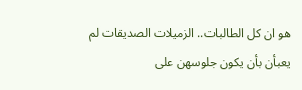هو ان كل الطالبات.. الزميلات الصديقات لم يعبأن بأن يكون جلوسهن على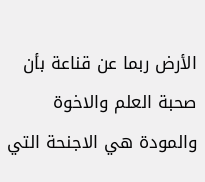الأرض ربما عن قناعة بأن صحبة العلم والاخوة والمودة هي الاجنحة التي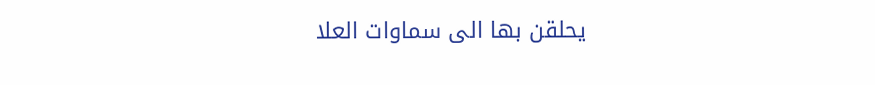يحلقن بها الى سماوات العلا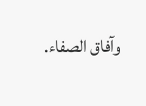وآفاق الصفاء.